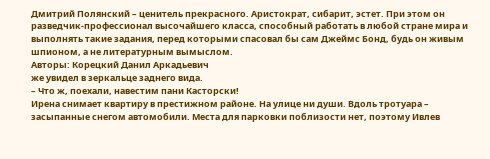Дмитрий Полянский – ценитель прекрасного. Аристократ, сибарит, эстет. При этом он разведчик-профессионал высочайшего класса, способный работать в любой стране мира и выполнять такие задания, перед которыми спасовал бы сам Джеймс Бонд, будь он живым шпионом, а не литературным вымыслом.
Авторы: Корецкий Данил Аркадьевич
же увидел в зеркальце заднего вида.
– Что ж, поехали, навестим пани Касторски!
Ирена снимает квартиру в престижном районе. На улице ни души. Вдоль тротуара – засыпанные снегом автомобили. Места для парковки поблизости нет, поэтому Ивлев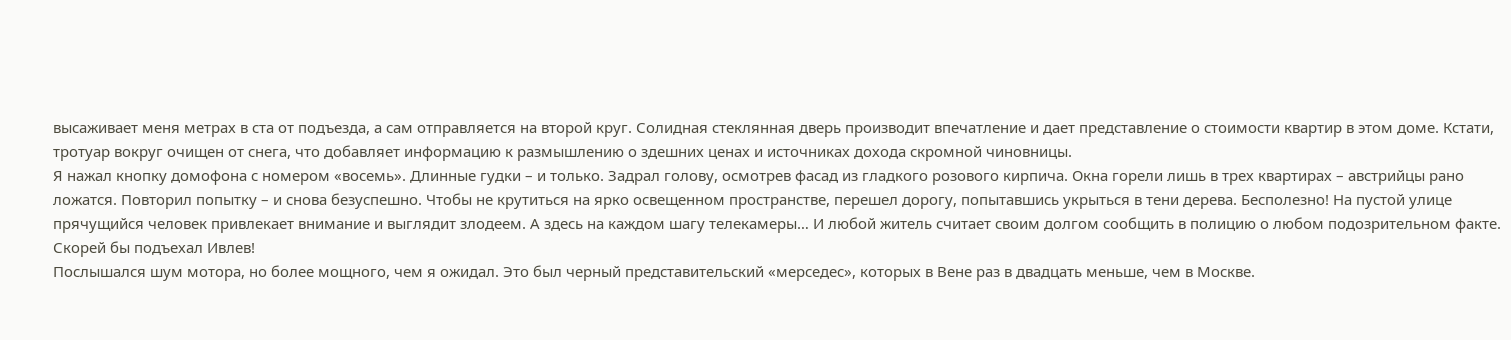высаживает меня метрах в ста от подъезда, а сам отправляется на второй круг. Солидная стеклянная дверь производит впечатление и дает представление о стоимости квартир в этом доме. Кстати, тротуар вокруг очищен от снега, что добавляет информацию к размышлению о здешних ценах и источниках дохода скромной чиновницы.
Я нажал кнопку домофона с номером «восемь». Длинные гудки – и только. Задрал голову, осмотрев фасад из гладкого розового кирпича. Окна горели лишь в трех квартирах – австрийцы рано ложатся. Повторил попытку – и снова безуспешно. Чтобы не крутиться на ярко освещенном пространстве, перешел дорогу, попытавшись укрыться в тени дерева. Бесполезно! На пустой улице прячущийся человек привлекает внимание и выглядит злодеем. А здесь на каждом шагу телекамеры… И любой житель считает своим долгом сообщить в полицию о любом подозрительном факте. Скорей бы подъехал Ивлев!
Послышался шум мотора, но более мощного, чем я ожидал. Это был черный представительский «мерседес», которых в Вене раз в двадцать меньше, чем в Москве.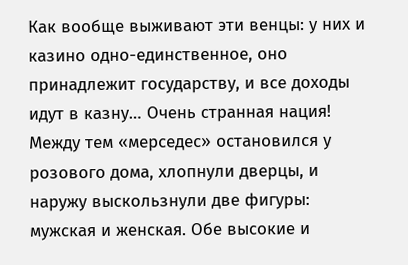Как вообще выживают эти венцы: у них и казино одно-единственное, оно принадлежит государству, и все доходы идут в казну… Очень странная нация!
Между тем «мерседес» остановился у розового дома, хлопнули дверцы, и наружу выскользнули две фигуры: мужская и женская. Обе высокие и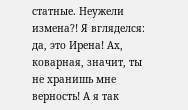статные. Неужели измена?! Я вгляделся: да, это Ирена! Ах, коварная, значит, ты не хранишь мне верность! А я так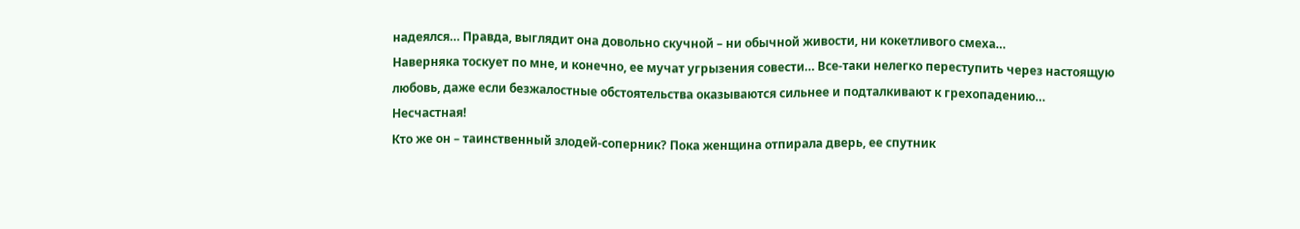надеялся… Правда, выглядит она довольно скучной – ни обычной живости, ни кокетливого смеха…
Наверняка тоскует по мне, и конечно, ее мучат угрызения совести… Все-таки нелегко переступить через настоящую любовь, даже если безжалостные обстоятельства оказываются сильнее и подталкивают к грехопадению… Несчастная!
Кто же он – таинственный злодей-соперник? Пока женщина отпирала дверь, ее спутник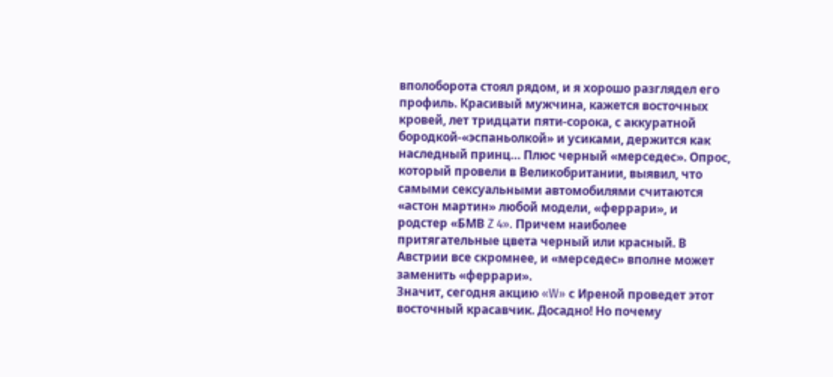вполоборота стоял рядом, и я хорошо разглядел его профиль. Красивый мужчина, кажется восточных кровей, лет тридцати пяти-сорока, с аккуратной бородкой-«эспаньолкой» и усиками, держится как наследный принц… Плюс черный «мерседес». Опрос, который провели в Великобритании, выявил, что самыми сексуальными автомобилями считаются «астон мартин» любой модели, «феррари», и родстер «БМВ Z 4». Причем наиболее притягательные цвета черный или красный. В Австрии все скромнее, и «мерседес» вполне может заменить «феррари».
Значит, сегодня акцию «W» с Иреной проведет этот восточный красавчик. Досадно! Но почему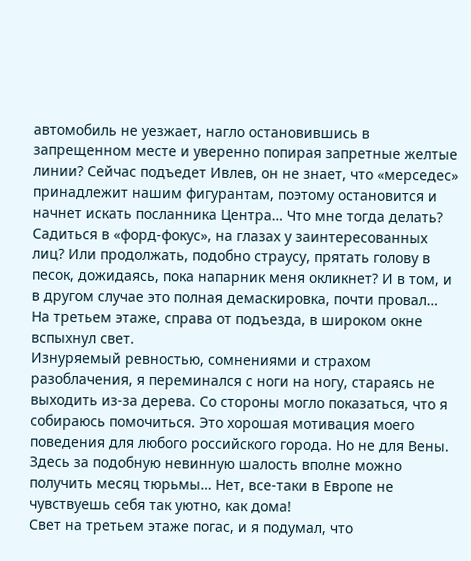автомобиль не уезжает, нагло остановившись в запрещенном месте и уверенно попирая запретные желтые линии? Сейчас подъедет Ивлев, он не знает, что «мерседес» принадлежит нашим фигурантам, поэтому остановится и начнет искать посланника Центра… Что мне тогда делать? Садиться в «форд-фокус», на глазах у заинтересованных лиц? Или продолжать, подобно страусу, прятать голову в песок, дожидаясь, пока напарник меня окликнет? И в том, и в другом случае это полная демаскировка, почти провал…
На третьем этаже, справа от подъезда, в широком окне вспыхнул свет.
Изнуряемый ревностью, сомнениями и страхом разоблачения, я переминался с ноги на ногу, стараясь не выходить из-за дерева. Со стороны могло показаться, что я собираюсь помочиться. Это хорошая мотивация моего поведения для любого российского города. Но не для Вены. Здесь за подобную невинную шалость вполне можно получить месяц тюрьмы… Нет, все-таки в Европе не чувствуешь себя так уютно, как дома!
Свет на третьем этаже погас, и я подумал, что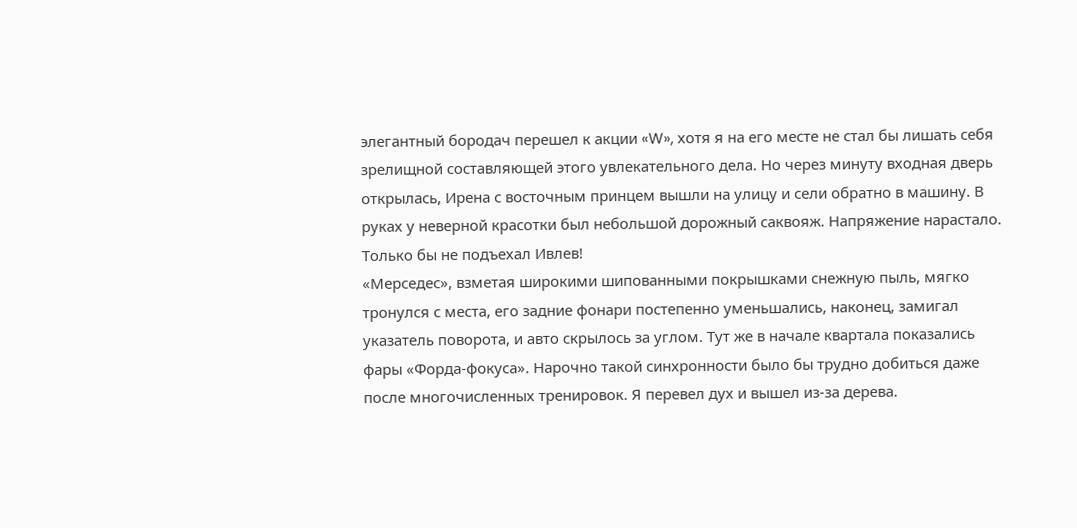элегантный бородач перешел к акции «W», хотя я на его месте не стал бы лишать себя зрелищной составляющей этого увлекательного дела. Но через минуту входная дверь открылась, Ирена с восточным принцем вышли на улицу и сели обратно в машину. В руках у неверной красотки был небольшой дорожный саквояж. Напряжение нарастало. Только бы не подъехал Ивлев!
«Мерседес», взметая широкими шипованными покрышками снежную пыль, мягко тронулся с места, его задние фонари постепенно уменьшались, наконец, замигал указатель поворота, и авто скрылось за углом. Тут же в начале квартала показались фары «Форда-фокуса». Нарочно такой синхронности было бы трудно добиться даже после многочисленных тренировок. Я перевел дух и вышел из-за дерева.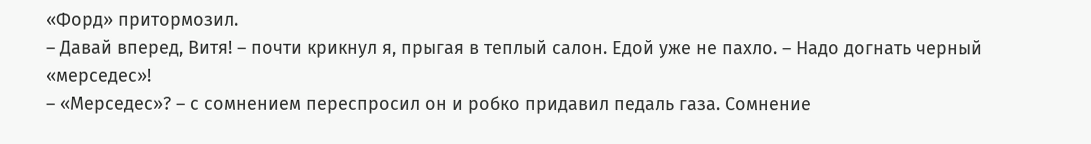«Форд» притормозил.
– Давай вперед, Витя! – почти крикнул я, прыгая в теплый салон. Едой уже не пахло. – Надо догнать черный «мерседес»!
– «Мерседес»? – с сомнением переспросил он и робко придавил педаль газа. Сомнение